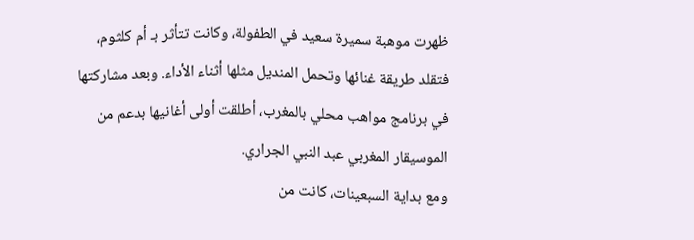ظهرت موهبة سميرة سعيد في الطفولة، وكانت تتأثر بـ أم كلثوم، فتقلد طريقة غنائها وتحمل المنديل مثلها أثناء الأداء. وبعد مشاركتها في برنامج مواهب محلي بالمغرب، أطلقت أولى أغانيها بدعم من الموسيقار المغربي عبد النبي الجراري.
ومع بداية السبعينات، كانت من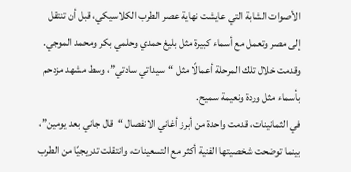الأصوات الشابة التي عايشت نهاية عصر الطرب الكلاسيكي، قبل أن تنتقل إلى مصر وتعمل مع أسماء كبيرة مثل بليغ حمدي وحلمي بكر ومحمد الموجي. وقدمت خلال تلك المرحلة أعمالًا مثل “سيداتي سادتي”، وسط مشهد مزدحم بأسماء مثل وردة ونعيمة سميح.
في الثمانينات، قدمت واحدة من أبرز أغاني الانفصال “قال جاني بعد يومين”، بينما توضحت شخصيتها الفنية أكثر مع التسعينات، وانتقلت تدريجيًا من الطرب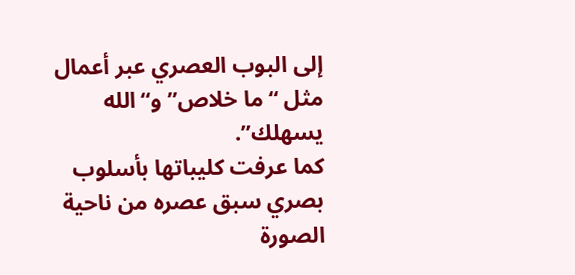إلى البوب العصري عبر أعمال مثل “ما خلاص” و“الله يسهلك”.
كما عرفت كليباتها بأسلوب بصري سبق عصره من ناحية الصورة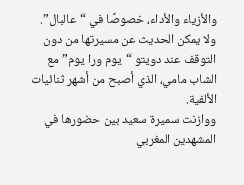والأزياء والأداء، خصوصًا في “عالبال”. ولا يمكن الحديث عن مسيرتها من دون التوقف عند دويتو “يوم ورا يوم” مع الشاب مامي، الذي أصبح من أشهر ثنائيات الألفية.
ووازنت سميرة سعيد بين حضورها في المشهدين المغربي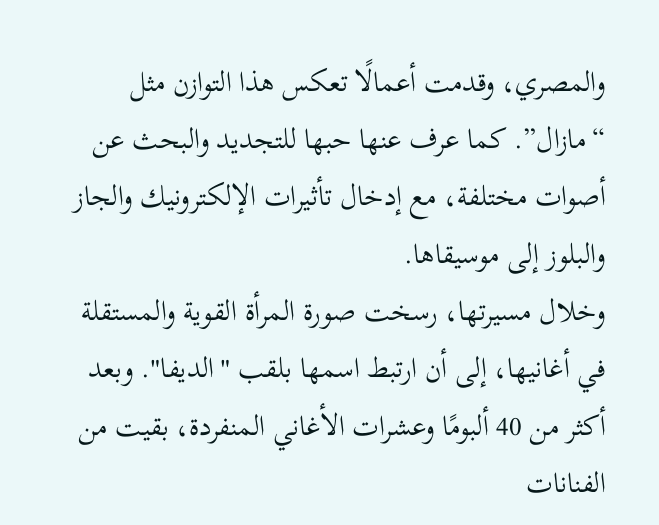والمصري، وقدمت أعمالًا تعكس هذا التوازن مثل “مازال”. كما عرف عنها حبها للتجديد والبحث عن أصوات مختلفة، مع إدخال تأثيرات الإلكترونيك والجاز والبلوز إلى موسيقاها.
وخلال مسيرتها، رسخت صورة المرأة القوية والمستقلة في أغانيها، إلى أن ارتبط اسمها بلقب "الديفا". وبعد أكثر من 40 ألبومًا وعشرات الأغاني المنفردة، بقيت من الفنانات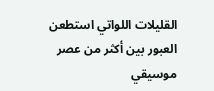القليلات اللواتي استطعن العبور بين أكثر من عصر موسيقي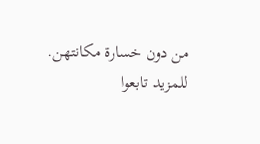من دون خسارة مكانتهن.
للمزيد تابعوا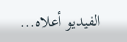الفيديو أعلاه...